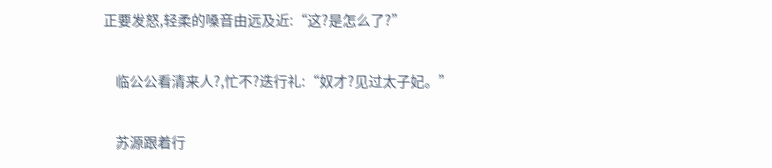正要发怒,轻柔的嗓音由远及近:“这?是怎么了?”

    临公公看清来人?,忙不?迭行礼:“奴才?见过太子妃。”

    苏源跟着行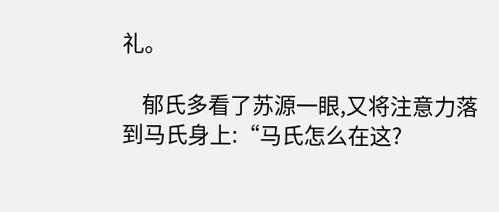礼。

    郁氏多看了苏源一眼,又将注意力落到马氏身上:“马氏怎么在这?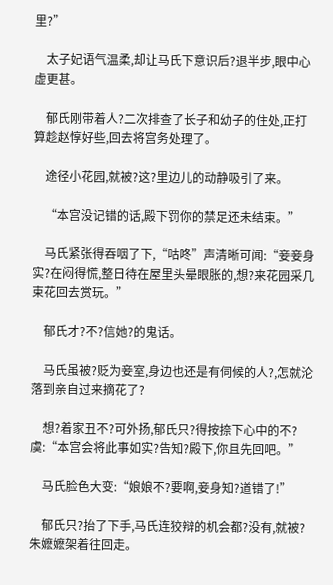里?”

    太子妃语气温柔,却让马氏下意识后?退半步,眼中心虚更甚。

    郁氏刚带着人?二次排查了长子和幼子的住处,正打算趁赵惇好些,回去将宫务处理了。

    途径小花园,就被?这?里边儿的动静吸引了来。

    “本宫没记错的话,殿下罚你的禁足还未结束。”

    马氏紧张得吞咽了下,“咕咚”声清晰可闻:“妾妾身实?在闷得慌,整日待在屋里头晕眼胀的,想?来花园采几束花回去赏玩。”

    郁氏才?不?信她?的鬼话。

    马氏虽被?贬为妾室,身边也还是有伺候的人?,怎就沦落到亲自过来摘花了?

    想?着家丑不?可外扬,郁氏只?得按捺下心中的不?虞:“本宫会将此事如实?告知?殿下,你且先回吧。”

    马氏脸色大变:“娘娘不?要啊,妾身知?道错了!”

    郁氏只?抬了下手,马氏连狡辩的机会都?没有,就被?朱嬷嬷架着往回走。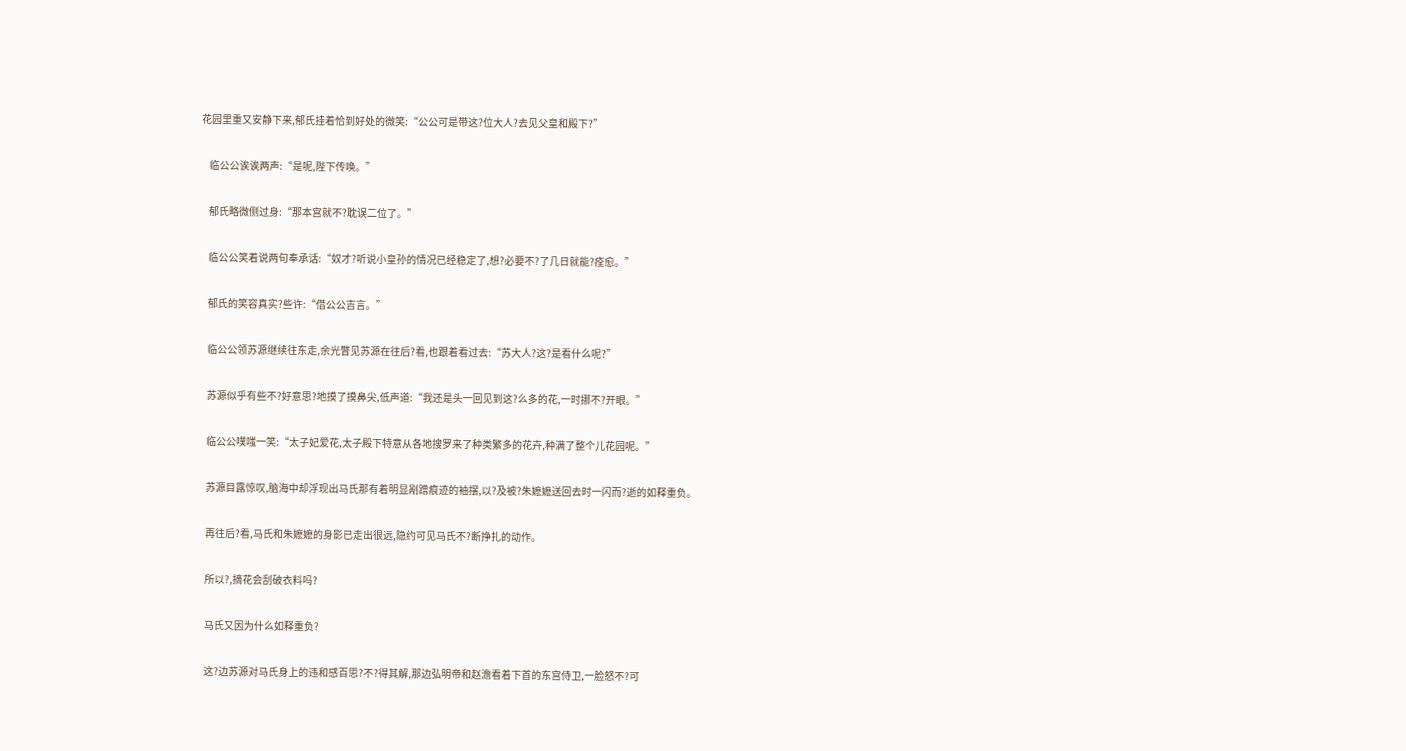花园里重又安静下来,郁氏挂着恰到好处的微笑:“公公可是带这?位大人?去见父皇和殿下?”

    临公公诶诶两声:“是呢,陛下传唤。”

    郁氏略微侧过身:“那本宫就不?耽误二位了。”

    临公公笑着说两句奉承话:“奴才?听说小皇孙的情况已经稳定了,想?必要不?了几日就能?痊愈。”

    郁氏的笑容真实?些许:“借公公吉言。”

    临公公领苏源继续往东走,余光瞥见苏源在往后?看,也跟着看过去:“苏大人?这?是看什么呢?”

    苏源似乎有些不?好意思?地摸了摸鼻尖,低声道:“我还是头一回见到这?么多的花,一时挪不?开眼。”

    临公公噗嗤一笑:“太子妃爱花,太子殿下特意从各地搜罗来了种类繁多的花卉,种满了整个儿花园呢。”

    苏源目露惊叹,脑海中却浮现出马氏那有着明显剐蹭痕迹的袖摆,以?及被?朱嬷嬷送回去时一闪而?逝的如释重负。

    再往后?看,马氏和朱嬷嬷的身影已走出很远,隐约可见马氏不?断挣扎的动作。

    所以?,摘花会刮破衣料吗?

    马氏又因为什么如释重负?

    这?边苏源对马氏身上的违和感百思?不?得其解,那边弘明帝和赵澹看着下首的东宫侍卫,一脸怒不?可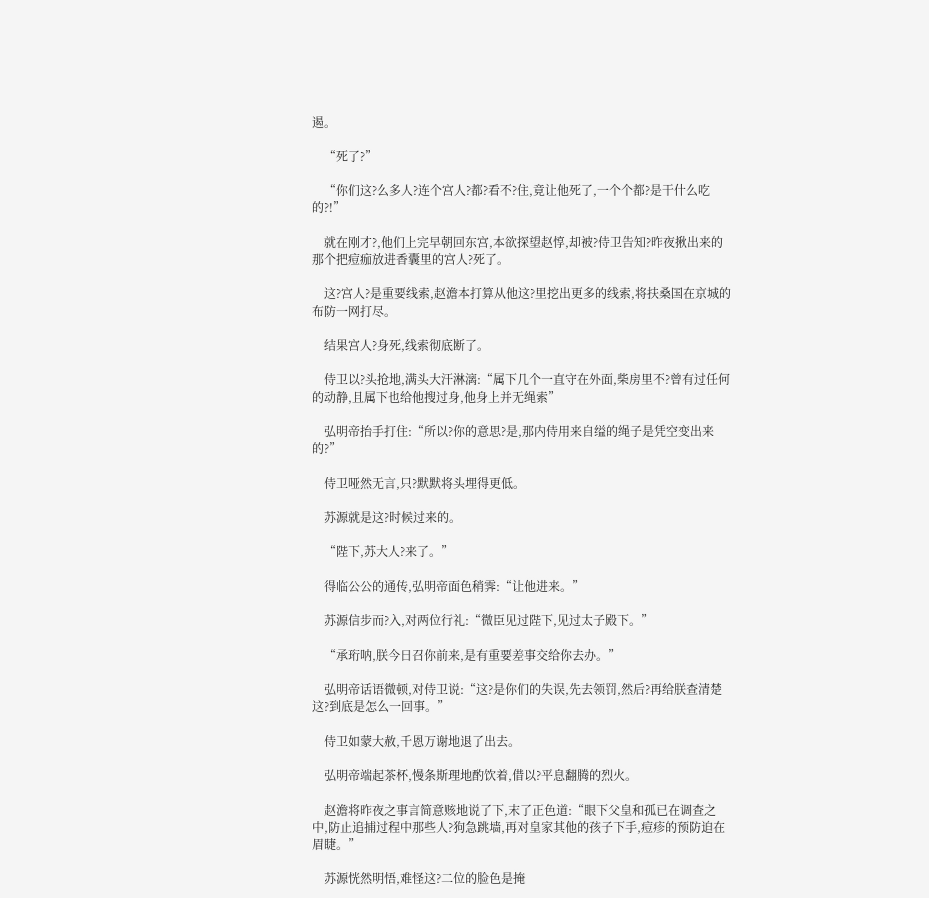遏。

    “死了?”

    “你们这?么多人?连个宫人?都?看不?住,竟让他死了,一个个都?是干什么吃的?!”

    就在刚才?,他们上完早朝回东宫,本欲探望赵惇,却被?侍卫告知?昨夜揪出来的那个把痘痂放进香囊里的宫人?死了。

    这?宫人?是重要线索,赵澹本打算从他这?里挖出更多的线索,将扶桑国在京城的布防一网打尽。

    结果宫人?身死,线索彻底断了。

    侍卫以?头抢地,满头大汗淋漓:“属下几个一直守在外面,柴房里不?曾有过任何的动静,且属下也给他搜过身,他身上并无绳索”

    弘明帝抬手打住:“所以?你的意思?是,那内侍用来自缢的绳子是凭空变出来的?”

    侍卫哑然无言,只?默默将头埋得更低。

    苏源就是这?时候过来的。

    “陛下,苏大人?来了。”

    得临公公的通传,弘明帝面色稍霁:“让他进来。”

    苏源信步而?入,对两位行礼:“微臣见过陛下,见过太子殿下。”

    “承珩呐,朕今日召你前来,是有重要差事交给你去办。”

    弘明帝话语微顿,对侍卫说:“这?是你们的失误,先去领罚,然后?再给朕查清楚这?到底是怎么一回事。”

    侍卫如蒙大赦,千恩万谢地退了出去。

    弘明帝端起茶杯,慢条斯理地酌饮着,借以?平息翻腾的烈火。

    赵澹将昨夜之事言简意赅地说了下,末了正色道:“眼下父皇和孤已在调查之中,防止追捕过程中那些人?狗急跳墙,再对皇家其他的孩子下手,痘疹的预防迫在眉睫。”

    苏源恍然明悟,难怪这?二位的脸色是掩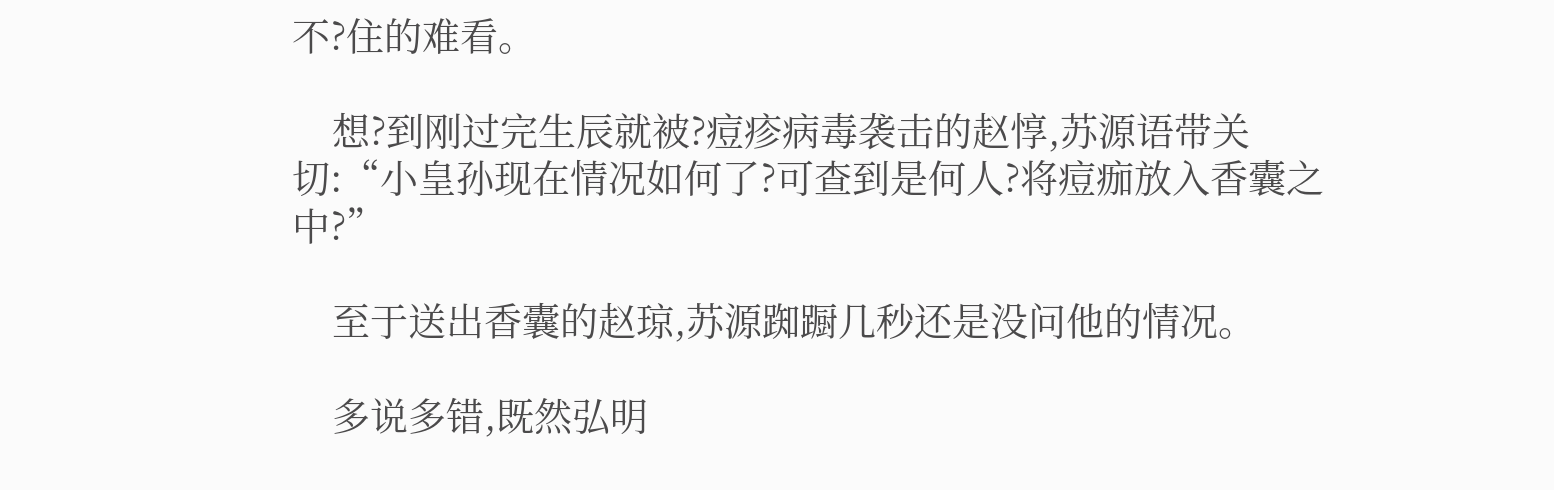不?住的难看。

    想?到刚过完生辰就被?痘疹病毒袭击的赵惇,苏源语带关切:“小皇孙现在情况如何了?可查到是何人?将痘痂放入香囊之中?”

    至于送出香囊的赵琼,苏源踟蹰几秒还是没问他的情况。

    多说多错,既然弘明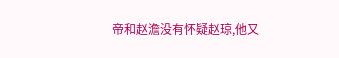帝和赵澹没有怀疑赵琼,他又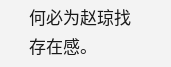何必为赵琼找存在感。